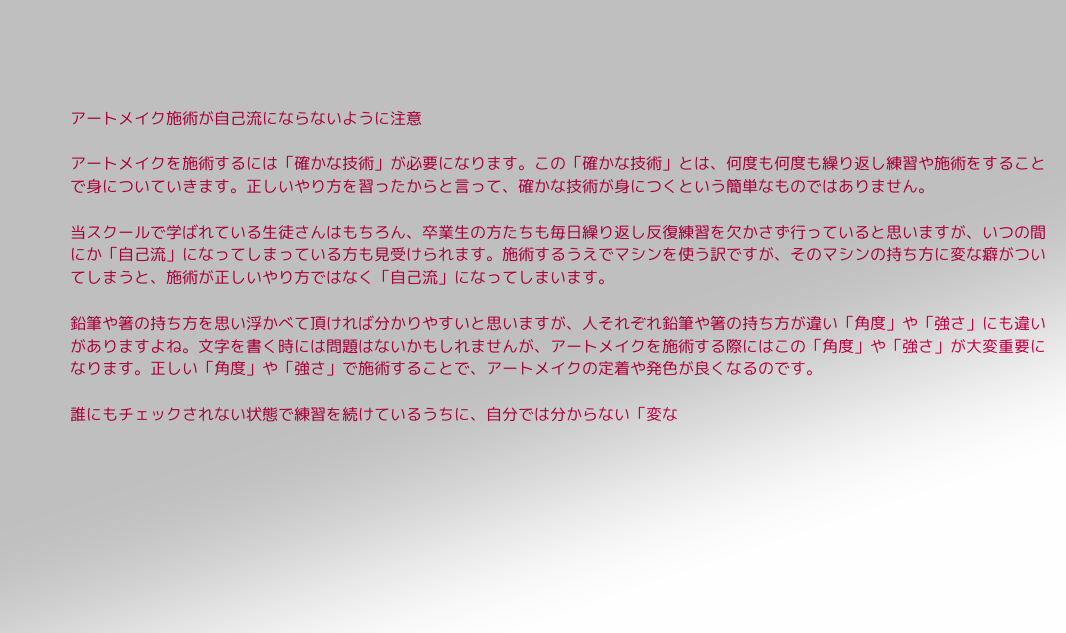アートメイク施術が自己流にならないように注意

アートメイクを施術するには「確かな技術」が必要になります。この「確かな技術」とは、何度も何度も繰り返し練習や施術をすることで身についていきます。正しいやり方を習ったからと言って、確かな技術が身につくという簡単なものではありません。

当スクールで学ばれている生徒さんはもちろん、卒業生の方たちも毎日繰り返し反復練習を欠かさず行っていると思いますが、いつの間にか「自己流」になってしまっている方も見受けられます。施術するうえでマシンを使う訳ですが、そのマシンの持ち方に変な癖がついてしまうと、施術が正しいやり方ではなく「自己流」になってしまいます。

鉛筆や箸の持ち方を思い浮かべて頂ければ分かりやすいと思いますが、人それぞれ鉛筆や箸の持ち方が違い「角度」や「強さ」にも違いがありますよね。文字を書く時には問題はないかもしれませんが、アートメイクを施術する際にはこの「角度」や「強さ」が大変重要になります。正しい「角度」や「強さ」で施術することで、アートメイクの定着や発色が良くなるのです。

誰にもチェックされない状態で練習を続けているうちに、自分では分からない「変な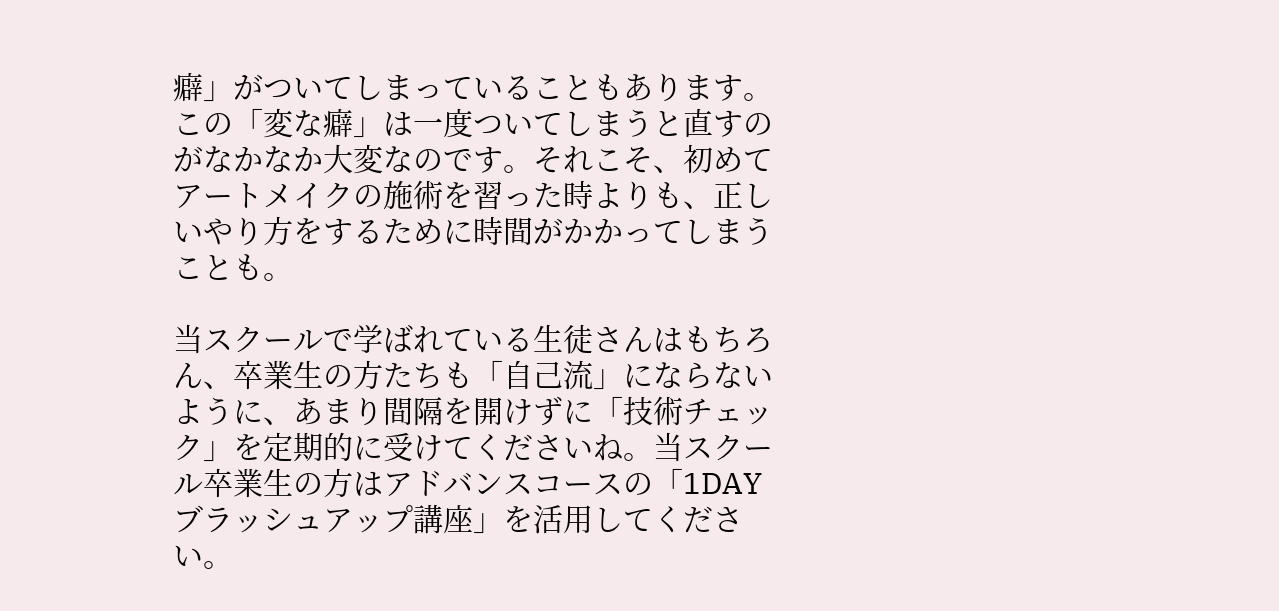癖」がついてしまっていることもあります。この「変な癖」は一度ついてしまうと直すのがなかなか大変なのです。それこそ、初めてアートメイクの施術を習った時よりも、正しいやり方をするために時間がかかってしまうことも。

当スクールで学ばれている生徒さんはもちろん、卒業生の方たちも「自己流」にならないように、あまり間隔を開けずに「技術チェック」を定期的に受けてくださいね。当スクール卒業生の方はアドバンスコースの「1DAY ブラッシュアップ講座」を活用してください。